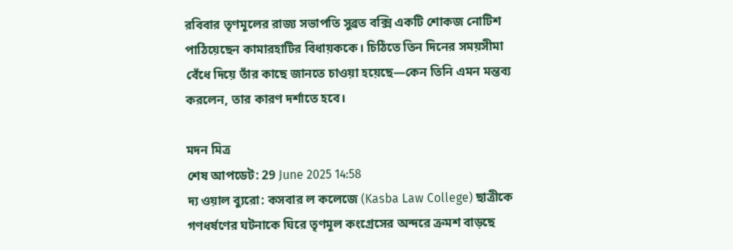রবিবার তৃণমূলের রাজ্য সভাপতি সুব্রত বক্সি একটি শোকজ নোটিশ পাঠিয়েছেন কামারহাটির বিধায়ককে। চিঠিতে তিন দিনের সময়সীমা বেঁধে দিয়ে তাঁর কাছে জানতে চাওয়া হয়েছে—কেন তিনি এমন মন্তব্য করলেন, তার কারণ দর্শাতে হবে।

মদন মিত্র
শেষ আপডেট: 29 June 2025 14:58
দ্য ওয়াল ব্যুরো: কসবার ল কলেজে (Kasba Law College) ছাত্রীকে গণধর্ষণের ঘটনাকে ঘিরে তৃণমূল কংগ্রেসের অন্দরে ক্রমশ বাড়ছে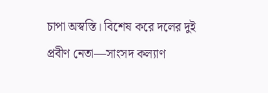চাপা অস্বস্তি। বিশেষ করে দলের দুই প্রবীণ নেতা—সাংসদ কল্যাণ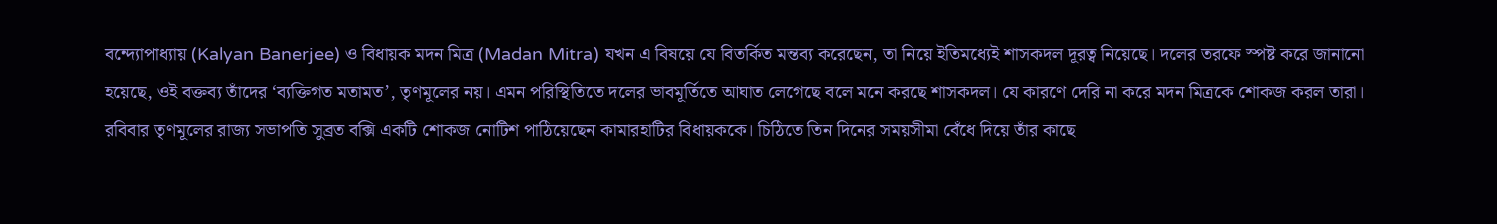বন্দ্যোপাধ্যায় (Kalyan Banerjee) ও বিধায়ক মদন মিত্র (Madan Mitra) যখন এ বিষয়ে যে বিতর্কিত মন্তব্য করেছেন, তা নিয়ে ইতিমধ্যেই শাসকদল দূরত্ব নিয়েছে। দলের তরফে স্পষ্ট করে জানানো হয়েছে, ওই বক্তব্য তাঁদের ‘ব্যক্তিগত মতামত’, তৃণমূলের নয়। এমন পরিস্থিতিতে দলের ভাবমূর্তিতে আঘাত লেগেছে বলে মনে করছে শাসকদল। যে কারণে দেরি না করে মদন মিত্রকে শোকজ করল তারা।
রবিবার তৃণমূলের রাজ্য সভাপতি সুব্রত বক্সি একটি শোকজ নোটিশ পাঠিয়েছেন কামারহাটির বিধায়ককে। চিঠিতে তিন দিনের সময়সীমা বেঁধে দিয়ে তাঁর কাছে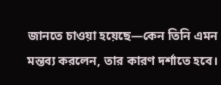জানতে চাওয়া হয়েছে—কেন তিনি এমন মন্তব্য করলেন, তার কারণ দর্শাতে হবে।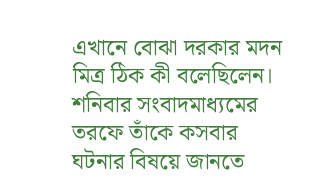এখানে বোঝা দরকার মদন মিত্র ঠিক কী বলেছিলেন। শনিবার সংবাদমাধ্যমের তরফে তাঁকে কসবার ঘটনার বিষয়ে জানতে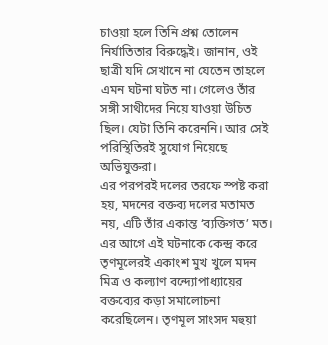চাওয়া হলে তিনি প্রশ্ন তোলেন নির্যাতিতার বিরুদ্ধেই। জানান, ওই ছাত্রী যদি সেখানে না যেতেন তাহলে এমন ঘটনা ঘটত না। গেলেও তাঁর সঙ্গী সাথীদের নিয়ে যাওয়া উচিত ছিল। যেটা তিনি করেননি। আর সেই পরিস্থিতিরই সুযোগ নিয়েছে অভিযুক্তরা।
এর পরপরই দলের তরফে স্পষ্ট করা হয়, মদনের বক্তব্য দলের মতামত নয়, এটি তাঁর একান্ত ‘ব্যক্তিগত’ মত। এর আগে এই ঘটনাকে কেন্দ্র করে তৃণমূলেরই একাংশ মুখ খুলে মদন মিত্র ও কল্যাণ বন্দ্যোপাধ্যায়ের বক্তব্যের কড়া সমালোচনা করেছিলেন। তৃণমূল সাংসদ মহুয়া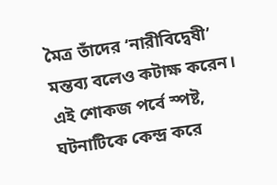মৈত্র তাঁদের ‘নারীবিদ্বেষী’ মন্তব্য বলেও কটাক্ষ করেন।
এই শোকজ পর্বে স্পষ্ট, ঘটনাটিকে কেন্দ্র করে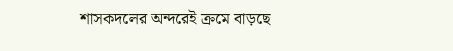শাসকদলের অন্দরেই ক্রমে বাড়ছে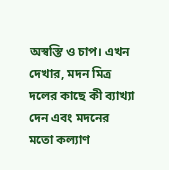অস্বস্তি ও চাপ। এখন দেখার, মদন মিত্র দলের কাছে কী ব্যাখ্যা দেন এবং মদনের মতো কল্যাণ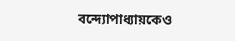বন্দ্যোপাধ্যায়কেও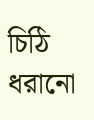চিঠি ধরানো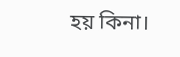হয় কিনা।